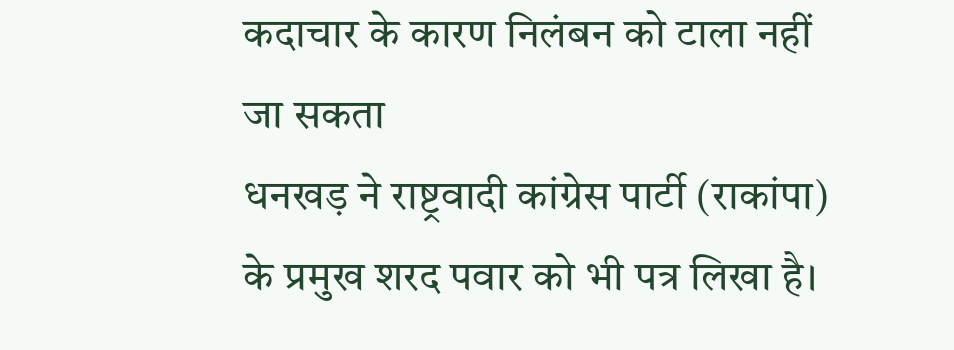कदाचार के कारण निलंबन को टाला नहीं जा सकता
धनखड़ ने राष्ट्रवादी कांग्रेस पार्टी (राकांपा) के प्रमुख शरद पवार को भी पत्र लिखा है।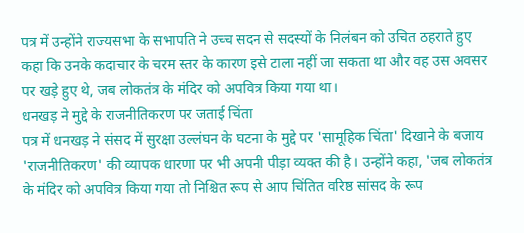पत्र में उन्होंने राज्यसभा के सभापति ने उच्च सदन से सदस्यों के निलंबन को उचित ठहराते हुए कहा कि उनके कदाचार के चरम स्तर के कारण इसे टाला नहीं जा सकता था और वह उस अवसर पर खड़े हुए थे, जब लोकतंत्र के मंदिर को अपवित्र किया गया था।
धनखड़ ने मुद्दे के राजनीतिकरण पर जताई चिंता
पत्र में धनखड़ ने संसद में सुरक्षा उल्लंघन के घटना के मुद्दे पर 'सामूहिक चिंता' दिखाने के बजाय 'राजनीतिकरण' की व्यापक धारणा पर भी अपनी पीड़ा व्यक्त की है। उन्होंने कहा, 'जब लोकतंत्र के मंदिर को अपवित्र किया गया तो निश्चित रूप से आप चिंतित वरिष्ठ सांसद के रूप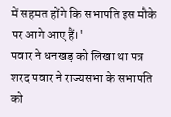में सहमत होंगे कि सभापति इस मौके पर आगे आए हैं।'
पवार ने धनखड़ को लिखा था पत्र
शरद पवार ने राज्यसभा के सभापति को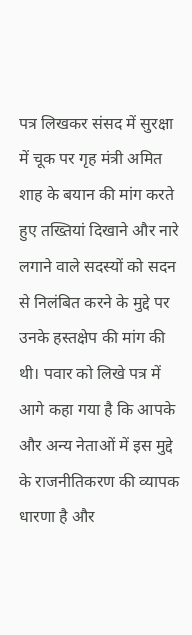पत्र लिखकर संसद में सुरक्षा में चूक पर गृह मंत्री अमित शाह के बयान की मांग करते हुए तख्तियां दिखाने और नारे लगाने वाले सदस्यों को सदन से निलंबित करने के मुद्दे पर उनके हस्तक्षेप की मांग की थी। पवार को लिखे पत्र में आगे कहा गया है कि आपके और अन्य नेताओं में इस मुद्दे के राजनीतिकरण की व्यापक धारणा है और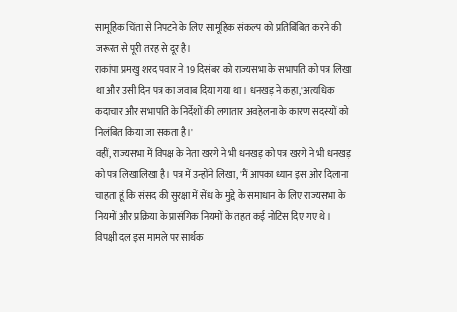सामूहिक चिंता से निपटने के लिए सामूहिक संकल्प को प्रतिबिंबित करने की जरूरत से पूरी तरह से दूर है।
राकांपा प्रमखु शरद पवार ने 19 दिसंबर को राज्यसभा के सभापति को पत्र लिखा था और उसी दिन पत्र का जवाब दिया गया था। धनखड़ ने कहा,'अत्यधिक कदाचार और सभापति के निर्देशों की लगातार अवहेलना के कारण सदस्यों को निलंबित किया जा सकता है।'
वहीं, राज्यसभा में विपक्ष के नेता खरगे ने भी धनखड़ को पत्र खरगे ने भी धनखड़ को पत्र लिखालिखा है। पत्र में उन्होंने लिखा, 'मैं आपका ध्यान इस ओर दिलाना चाहता हूं कि संसद की सुरक्षा में सेंध के मुद्दे के समाधान के लिए राज्यसभा के नियमों और प्रक्रिया के प्रासंगिक नियमों के तहत कई नोटिस दिए गए थे। विपक्षी दल इस मामले पर सार्थक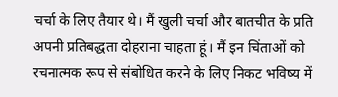चर्चा के लिए तैयार थे। मैं खुली चर्चा और बातचीत के प्रति अपनी प्रतिबद्धता दोहराना चाहता हूं। मैं इन चिंताओं को रचनात्मक रूप से संबोधित करने के लिए निकट भविष्य में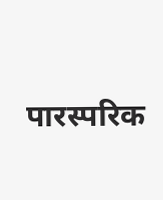पारस्परिक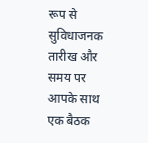रूप से सुविधाजनक तारीख और समय पर आपके साथ एक बैठक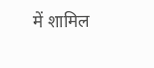में शामिल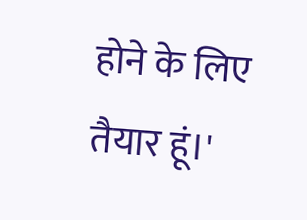होने के लिए तैयार हूं।'